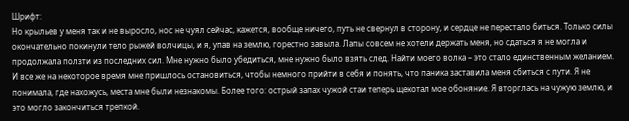Шрифт:
Но крыльев у меня так и не выросло, нос не чуял сейчас, кажется, вообще ничего, путь не свернул в сторону, и сердце не перестало биться. Только силы окончательно покинули тело рыжей волчицы, и я, упав на землю, горестно завыла. Лапы совсем не хотели держать меня, но сдаться я не могла и продолжала ползти из последних сил. Мне нужно было убедиться, мне нужно было взять след. Найти моего волка – это стало единственным желанием.
И все же на некоторое время мне пришлось остановиться, чтобы немного прийти в себя и понять, что паника заставила меня сбиться с пути. Я не понимала, где нахожусь, места мне были незнакомы. Более того: острый запах чужой стаи теперь щекотал мое обоняние. Я вторглась на чужую землю, и это могло закончиться трепкой.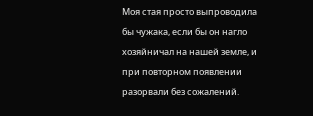Моя стая просто выпроводила бы чужака, если бы он нагло хозяйничал на нашей земле, и при повторном появлении разорвали без сожалений.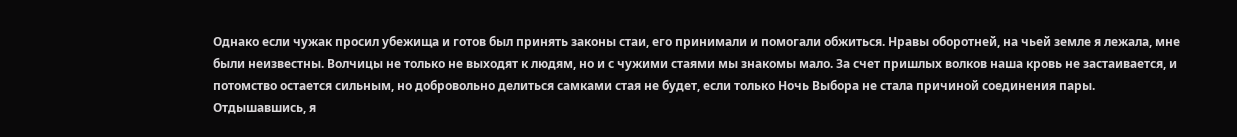Однако если чужак просил убежища и готов был принять законы стаи, его принимали и помогали обжиться. Нравы оборотней, на чьей земле я лежала, мне были неизвестны. Волчицы не только не выходят к людям, но и с чужими стаями мы знакомы мало. За счет пришлых волков наша кровь не застаивается, и потомство остается сильным, но добровольно делиться самками стая не будет, если только Ночь Выбора не стала причиной соединения пары.
Отдышавшись, я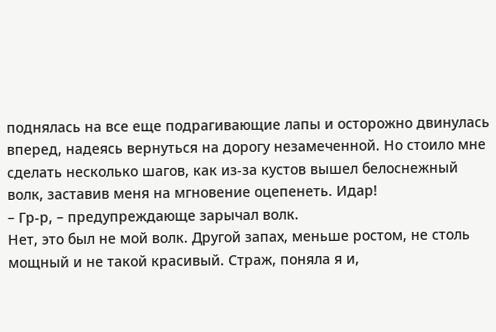поднялась на все еще подрагивающие лапы и осторожно двинулась вперед, надеясь вернуться на дорогу незамеченной. Но стоило мне сделать несколько шагов, как из-за кустов вышел белоснежный волк, заставив меня на мгновение оцепенеть. Идар!
– Гр-р, – предупреждающе зарычал волк.
Нет, это был не мой волк. Другой запах, меньше ростом, не столь мощный и не такой красивый. Страж, поняла я и,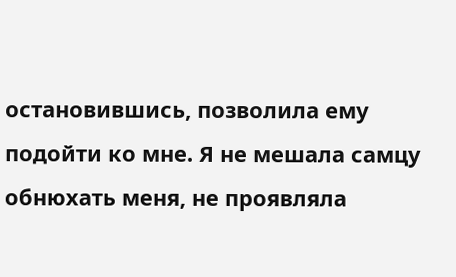остановившись, позволила ему подойти ко мне. Я не мешала самцу обнюхать меня, не проявляла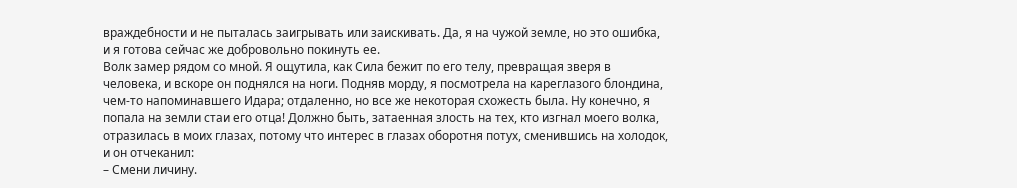враждебности и не пыталась заигрывать или заискивать. Да, я на чужой земле, но это ошибка, и я готова сейчас же добровольно покинуть ее.
Волк замер рядом со мной. Я ощутила, как Сила бежит по его телу, превращая зверя в человека, и вскоре он поднялся на ноги. Подняв морду, я посмотрела на кареглазого блондина, чем-то напоминавшего Идара; отдаленно, но все же некоторая схожесть была. Ну конечно, я попала на земли стаи его отца! Должно быть, затаенная злость на тех, кто изгнал моего волка, отразилась в моих глазах, потому что интерес в глазах оборотня потух, сменившись на холодок, и он отчеканил:
– Смени личину.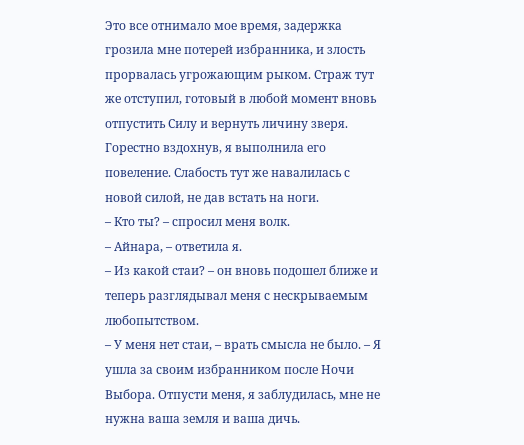Это все отнимало мое время, задержка грозила мне потерей избранника, и злость прорвалась угрожающим рыком. Страж тут же отступил, готовый в любой момент вновь отпустить Силу и вернуть личину зверя. Горестно вздохнув, я выполнила его повеление. Слабость тут же навалилась с новой силой, не дав встать на ноги.
– Кто ты? – спросил меня волк.
– Айнара, – ответила я.
– Из какой стаи? – он вновь подошел ближе и теперь разглядывал меня с нескрываемым любопытством.
– У меня нет стаи, – врать смысла не было. – Я ушла за своим избранником после Ночи Выбора. Отпусти меня, я заблудилась, мне не нужна ваша земля и ваша дичь.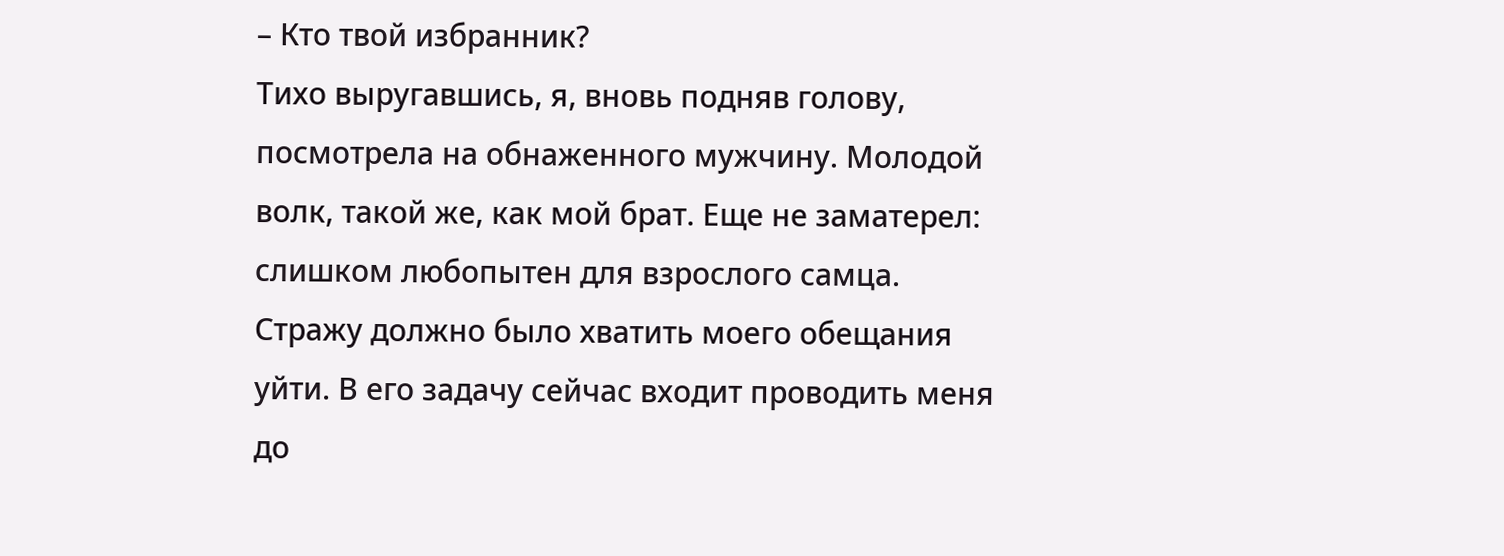– Кто твой избранник?
Тихо выругавшись, я, вновь подняв голову, посмотрела на обнаженного мужчину. Молодой волк, такой же, как мой брат. Еще не заматерел: слишком любопытен для взрослого самца. Стражу должно было хватить моего обещания уйти. В его задачу сейчас входит проводить меня до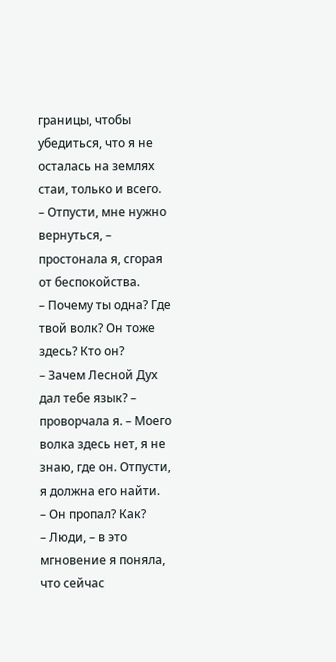границы, чтобы убедиться, что я не осталась на землях стаи, только и всего.
– Отпусти, мне нужно вернуться, – простонала я, сгорая от беспокойства.
– Почему ты одна? Где твой волк? Он тоже здесь? Кто он?
– Зачем Лесной Дух дал тебе язык? – проворчала я. – Моего волка здесь нет, я не знаю, где он. Отпусти, я должна его найти.
– Он пропал? Как?
– Люди, – в это мгновение я поняла, что сейчас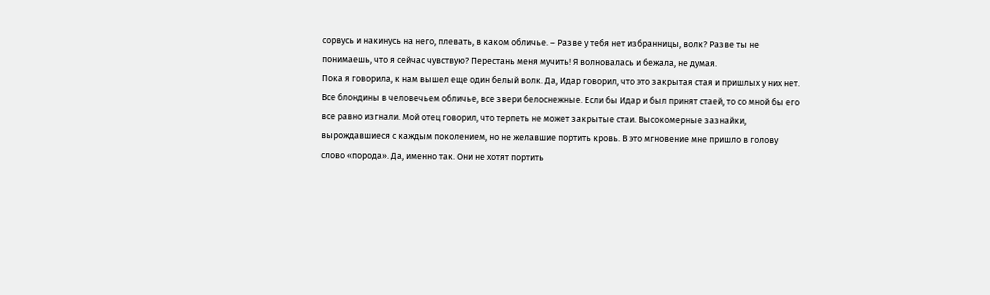сорвусь и накинусь на него, плевать, в каком обличье. – Разве у тебя нет избранницы, волк? Разве ты не понимаешь, что я сейчас чувствую? Перестань меня мучить! Я волновалась и бежала, не думая.
Пока я говорила, к нам вышел еще один белый волк. Да, Идар говорил, что это закрытая стая и пришлых у них нет. Все блондины в человечьем обличье, все звери белоснежные. Если бы Идар и был принят стаей, то со мной бы его все равно изгнали. Мой отец говорил, что терпеть не может закрытые стаи. Высокомерные зазнайки, вырождавшиеся с каждым поколением, но не желавшие портить кровь. В это мгновение мне пришло в голову слово «порода». Да, именно так. Они не хотят портить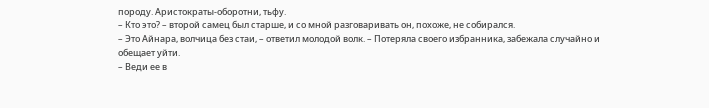породу. Аристократы-оборотни, тьфу.
– Кто это? – второй самец был старше, и со мной разговаривать он, похоже, не собирался.
– Это Айнара, волчица без стаи, – ответил молодой волк. – Потеряла своего избранника, забежала случайно и обещает уйти.
– Веди ее в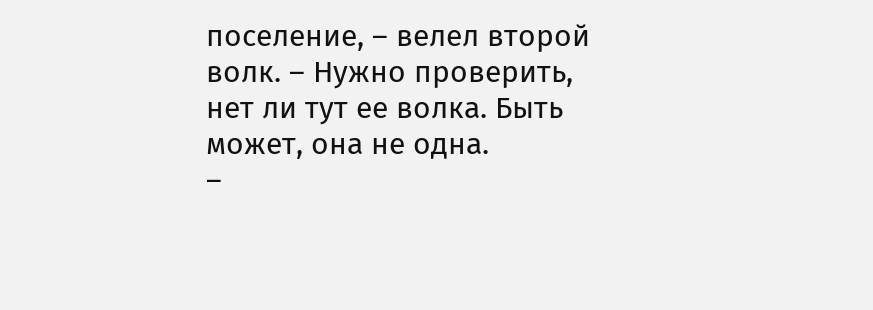поселение, – велел второй волк. – Нужно проверить, нет ли тут ее волка. Быть может, она не одна.
–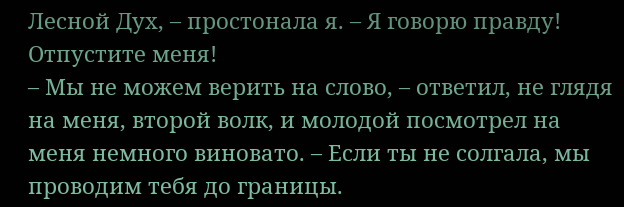Лесной Дух, – простонала я. – Я говорю правду! Отпустите меня!
– Мы не можем верить на слово, – ответил, не глядя на меня, второй волк, и молодой посмотрел на меня немного виновато. – Если ты не солгала, мы проводим тебя до границы.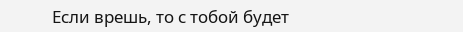Если врешь, то с тобой будет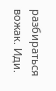разбираться вожак. Иди.